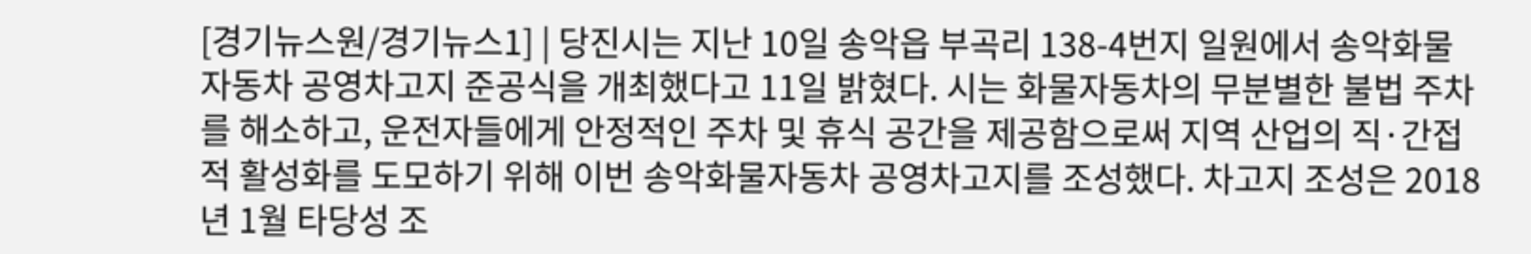[경기뉴스원/경기뉴스1] | 당진시는 지난 10일 송악읍 부곡리 138-4번지 일원에서 송악화물자동차 공영차고지 준공식을 개최했다고 11일 밝혔다. 시는 화물자동차의 무분별한 불법 주차를 해소하고, 운전자들에게 안정적인 주차 및 휴식 공간을 제공함으로써 지역 산업의 직·간접적 활성화를 도모하기 위해 이번 송악화물자동차 공영차고지를 조성했다. 차고지 조성은 2018년 1월 타당성 조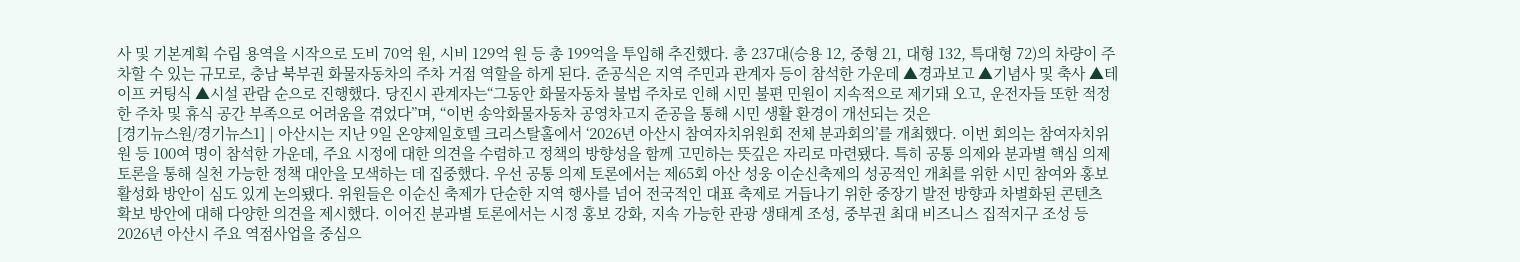사 및 기본계획 수립 용역을 시작으로 도비 70억 원, 시비 129억 원 등 총 199억을 투입해 추진했다. 총 237대(승용 12, 중형 21, 대형 132, 특대형 72)의 차량이 주차할 수 있는 규모로, 충남 북부권 화물자동차의 주차 거점 역할을 하게 된다. 준공식은 지역 주민과 관계자 등이 참석한 가운데 ▲경과보고 ▲기념사 및 축사 ▲테이프 커팅식 ▲시설 관람 순으로 진행했다. 당진시 관계자는“그동안 화물자동차 불법 주차로 인해 시민 불편 민원이 지속적으로 제기돼 오고, 운전자들 또한 적정한 주차 및 휴식 공간 부족으로 어려움을 겪었다”며, “이번 송악화물자동차 공영차고지 준공을 통해 시민 생활 환경이 개선되는 것은
[경기뉴스원/경기뉴스1] | 아산시는 지난 9일 온양제일호텔 크리스탈홀에서 ‘2026년 아산시 참여자치위원회 전체 분과회의’를 개최했다. 이번 회의는 참여자치위원 등 100여 명이 참석한 가운데, 주요 시정에 대한 의견을 수렴하고 정책의 방향성을 함께 고민하는 뜻깊은 자리로 마련됐다. 특히 공통 의제와 분과별 핵심 의제 토론을 통해 실천 가능한 정책 대안을 모색하는 데 집중했다. 우선 공통 의제 토론에서는 제65회 아산 성웅 이순신축제의 성공적인 개최를 위한 시민 참여와 홍보 활성화 방안이 심도 있게 논의됐다. 위원들은 이순신 축제가 단순한 지역 행사를 넘어 전국적인 대표 축제로 거듭나기 위한 중장기 발전 방향과 차별화된 콘텐츠 확보 방안에 대해 다양한 의견을 제시했다. 이어진 분과별 토론에서는 시정 홍보 강화, 지속 가능한 관광 생태계 조성, 중부권 최대 비즈니스 집적지구 조성 등 2026년 아산시 주요 역점사업을 중심으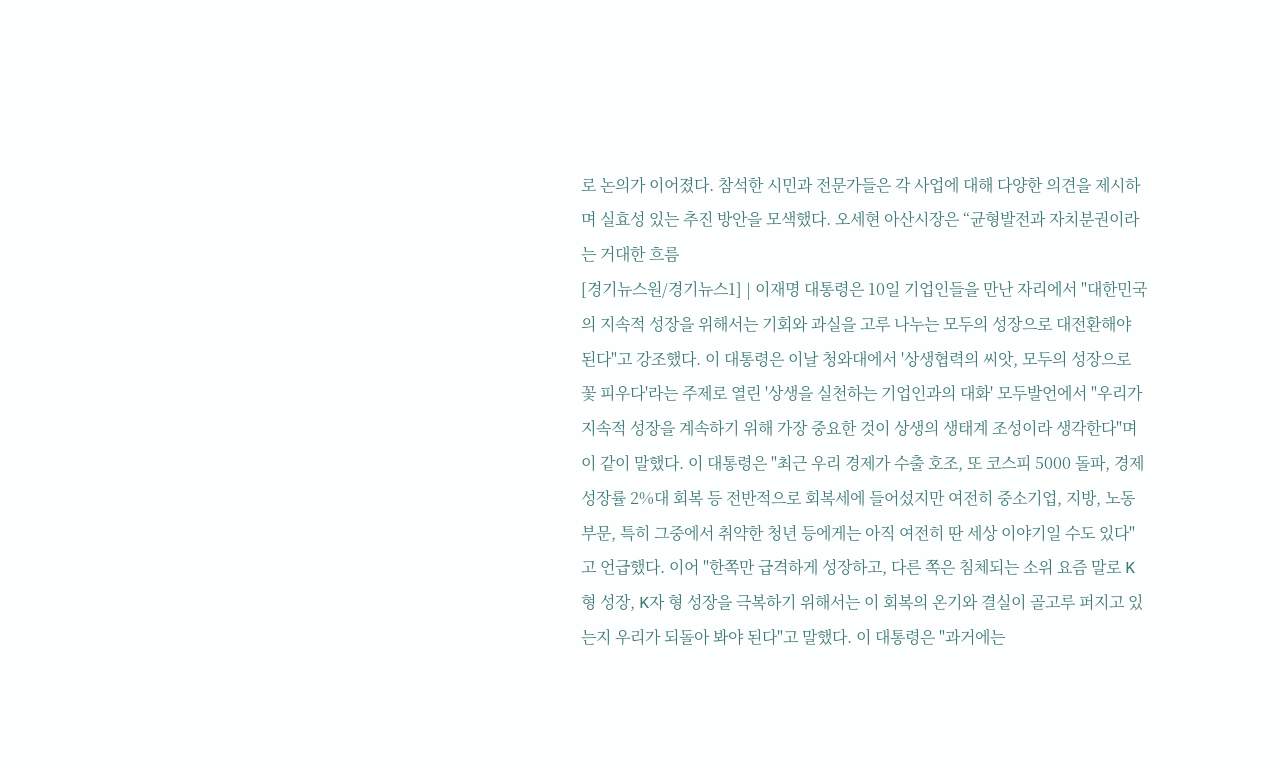로 논의가 이어졌다. 참석한 시민과 전문가들은 각 사업에 대해 다양한 의견을 제시하며 실효성 있는 추진 방안을 모색했다. 오세현 아산시장은 “균형발전과 자치분권이라는 거대한 흐름
[경기뉴스원/경기뉴스1] | 이재명 대통령은 10일 기업인들을 만난 자리에서 "대한민국의 지속적 성장을 위해서는 기회와 과실을 고루 나누는 모두의 성장으로 대전환해야 된다"고 강조했다. 이 대통령은 이날 청와대에서 '상생협력의 씨앗, 모두의 성장으로 꽃 피우다'라는 주제로 열린 '상생을 실천하는 기업인과의 대화' 모두발언에서 "우리가 지속적 성장을 계속하기 위해 가장 중요한 것이 상생의 생태계 조성이라 생각한다"며 이 같이 말했다. 이 대통령은 "최근 우리 경제가 수출 호조, 또 코스피 5000 돌파, 경제성장률 2%대 회복 등 전반적으로 회복세에 들어섰지만 여전히 중소기업, 지방, 노동 부문, 특히 그중에서 취약한 청년 등에게는 아직 여전히 딴 세상 이야기일 수도 있다"고 언급했다. 이어 "한쪽만 급격하게 성장하고, 다른 쪽은 침체되는 소위 요즘 말로 K형 성장, K자 형 성장을 극복하기 위해서는 이 회복의 온기와 결실이 골고루 퍼지고 있는지 우리가 되돌아 봐야 된다"고 말했다. 이 대통령은 "과거에는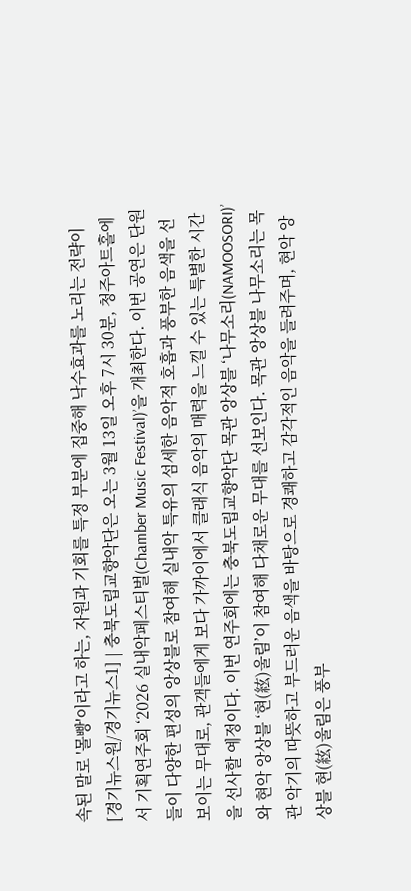속된 말로 '몰빵'이라고 하는, 자원과 기회를 특정 부분에 집중해 낙수효과를 노리는 전략이
[경기뉴스원/경기뉴스1] | 충북도립교향악단은 오는 3월 13일 오후 7시 30분, 청주아트홀에서 기획연주회 ‘2026 실내악페스티벌(Chamber Music Festival)’을 개최한다. 이번 공연은 단원들이 다양한 편성의 앙상블로 참여해 실내악 특유의 섬세한 음악적 호흡과 풍부한 음색을 선보이는 무대로, 관객들에게 보다 가까이에서 클래식 음악의 매력을 느낄 수 있는 특별한 시간을 선사할 예정이다. 이번 연주회에는 충북도립교향악단 목관 앙상블 ‘나무소리(NAMOOSORI)’와 현악 앙상블 ‘현(絃)울림’이 참여해 다채로운 무대를 선보인다. 목관 앙상블 나무소리는 목관 악기의 따뜻하고 부드러운 음색을 바탕으로 경쾌하고 감각적인 음악을 들려주며, 현악 앙상블 현(絃)울림은 풍부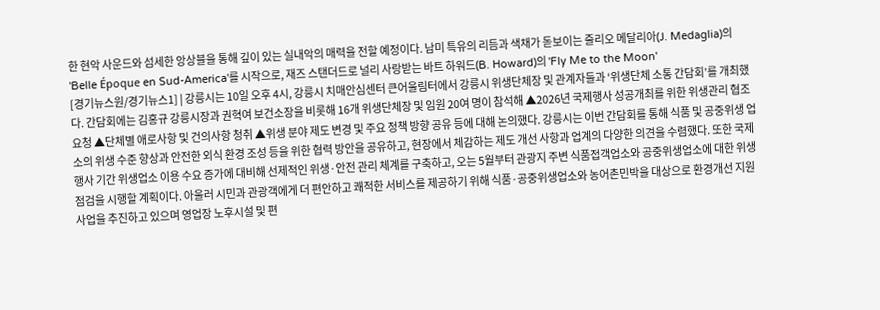한 현악 사운드와 섬세한 앙상블을 통해 깊이 있는 실내악의 매력을 전할 예정이다. 남미 특유의 리듬과 색채가 돋보이는 줄리오 메달리아(J. Medaglia)의 'Belle Époque en Sud-America'를 시작으로, 재즈 스탠더드로 널리 사랑받는 바트 하워드(B. Howard)의 'Fly Me to the Moon'
[경기뉴스원/경기뉴스1] | 강릉시는 10일 오후 4시, 강릉시 치매안심센터 큰어울림터에서 강릉시 위생단체장 및 관계자들과 ‘위생단체 소통 간담회’를 개최했다. 간담회에는 김홍규 강릉시장과 권혁여 보건소장을 비롯해 16개 위생단체장 및 임원 20여 명이 참석해 ▲2026년 국제행사 성공개최를 위한 위생관리 협조 요청 ▲단체별 애로사항 및 건의사항 청취 ▲위생 분야 제도 변경 및 주요 정책 방향 공유 등에 대해 논의했다. 강릉시는 이번 간담회를 통해 식품 및 공중위생 업소의 위생 수준 향상과 안전한 외식 환경 조성 등을 위한 협력 방안을 공유하고, 현장에서 체감하는 제도 개선 사항과 업계의 다양한 의견을 수렴했다. 또한 국제행사 기간 위생업소 이용 수요 증가에 대비해 선제적인 위생·안전 관리 체계를 구축하고, 오는 5월부터 관광지 주변 식품접객업소와 공중위생업소에 대한 위생 점검을 시행할 계획이다. 아울러 시민과 관광객에게 더 편안하고 쾌적한 서비스를 제공하기 위해 식품·공중위생업소와 농어촌민박을 대상으로 환경개선 지원사업을 추진하고 있으며 영업장 노후시설 및 편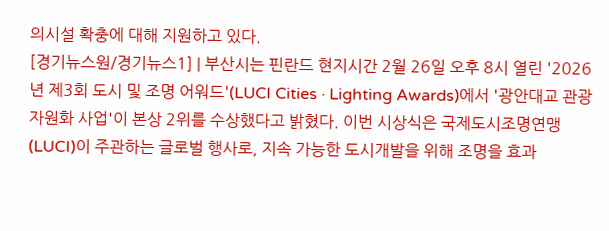의시설 확충에 대해 지원하고 있다.
[경기뉴스원/경기뉴스1] | 부산시는 핀란드 현지시간 2월 26일 오후 8시 열린 '2026년 제3회 도시 및 조명 어워드'(LUCI Cities · Lighting Awards)에서 '광안대교 관광자원화 사업'이 본상 2위를 수상했다고 밝혔다. 이번 시상식은 국제도시조명연맹(LUCI)이 주관하는 글로벌 행사로, 지속 가능한 도시개발을 위해 조명을 효과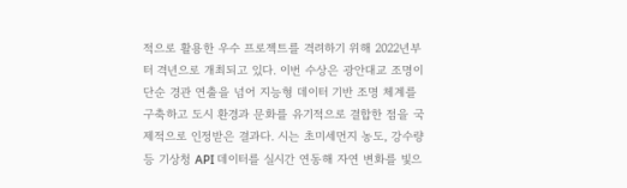적으로 활용한 우수 프로젝트를 격려하기 위해 2022년부터 격년으로 개최되고 있다. 이번 수상은 광안대교 조명이 단순 경관 연출을 넘어 지능형 데이터 기반 조명 체계를 구축하고 도시 환경과 문화를 유기적으로 결합한 점을 국제적으로 인정받은 결과다. 시는 초미세먼지 농도, 강수량 등 기상청 API 데이터를 실시간 연동해 자연 변화를 빛으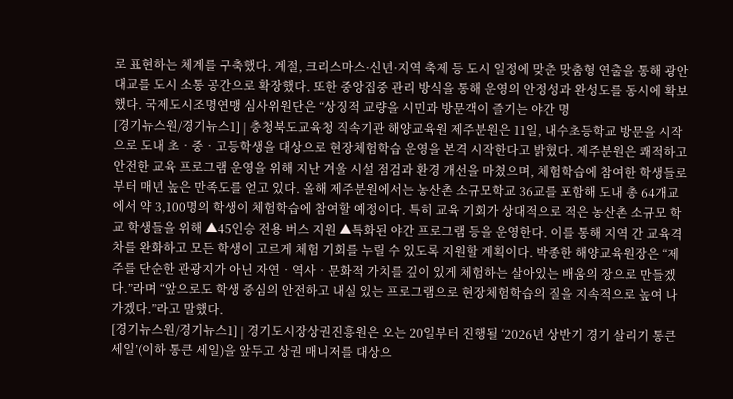로 표현하는 체계를 구축했다. 계절, 크리스마스·신년·지역 축제 등 도시 일정에 맞춘 맞춤형 연출을 통해 광안대교를 도시 소통 공간으로 확장했다. 또한 중앙집중 관리 방식을 통해 운영의 안정성과 완성도를 동시에 확보했다. 국제도시조명연맹 심사위원단은 “상징적 교량을 시민과 방문객이 즐기는 야간 명
[경기뉴스원/경기뉴스1] | 충청북도교육청 직속기관 해양교육원 제주분원은 11일, 내수초등학교 방문을 시작으로 도내 초‧중‧고등학생을 대상으로 현장체험학습 운영을 본격 시작한다고 밝혔다. 제주분원은 쾌적하고 안전한 교육 프로그램 운영을 위해 지난 겨울 시설 점검과 환경 개선을 마쳤으며, 체험학습에 참여한 학생들로부터 매년 높은 만족도를 얻고 있다. 올해 제주분원에서는 농산촌 소규모학교 36교를 포함해 도내 총 64개교에서 약 3,100명의 학생이 체험학습에 참여할 예정이다. 특히 교육 기회가 상대적으로 적은 농산촌 소규모 학교 학생들을 위해 ▲45인승 전용 버스 지원 ▲특화된 야간 프로그램 등을 운영한다. 이를 통해 지역 간 교육격차를 완화하고 모든 학생이 고르게 체험 기회를 누릴 수 있도록 지원할 계획이다. 박종한 해양교육원장은 “제주를 단순한 관광지가 아닌 자연‧역사‧문화적 가치를 깊이 있게 체험하는 살아있는 배움의 장으로 만들겠다.”라며 “앞으로도 학생 중심의 안전하고 내실 있는 프로그램으로 현장체험학습의 질을 지속적으로 높여 나가겠다.”라고 말했다.
[경기뉴스원/경기뉴스1] | 경기도시장상권진흥원은 오는 20일부터 진행될 ‘2026년 상반기 경기 살리기 통큰 세일’(이하 통큰 세일)을 앞두고 상권 매니저를 대상으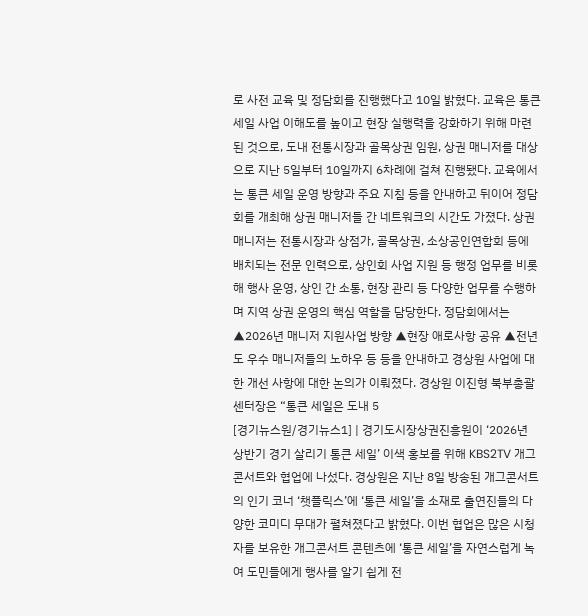로 사전 교육 및 정담회를 진행했다고 10일 밝혔다. 교육은 통큰 세일 사업 이해도를 높이고 현장 실행력을 강화하기 위해 마련된 것으로, 도내 전통시장과 골목상권 임원, 상권 매니저를 대상으로 지난 5일부터 10일까지 6차례에 걸쳐 진행됐다. 교육에서는 통큰 세일 운영 방향과 주요 지침 등을 안내하고 뒤이어 정담회를 개최해 상권 매니저들 간 네트워크의 시간도 가졌다. 상권 매니저는 전통시장과 상점가, 골목상권, 소상공인연합회 등에 배치되는 전문 인력으로, 상인회 사업 지원 등 행정 업무를 비롯해 행사 운영, 상인 간 소통, 현장 관리 등 다양한 업무를 수행하며 지역 상권 운영의 핵심 역할을 담당한다. 정담회에서는 ▲2026년 매니저 지원사업 방향 ▲현장 애로사항 공유 ▲전년도 우수 매니저들의 노하우 등 등을 안내하고 경상원 사업에 대한 개선 사항에 대한 논의가 이뤄졌다. 경상원 이진형 북부총괄센터장은 “통큰 세일은 도내 5
[경기뉴스원/경기뉴스1] | 경기도시장상권진흥원이 ‘2026년 상반기 경기 살리기 통큰 세일’ 이색 홍보를 위해 KBS2TV 개그콘서트와 협업에 나섰다. 경상원은 지난 8일 방송된 개그콘서트의 인기 코너 ‘챗플릭스’에 ‘통큰 세일’을 소재로 출연진들의 다양한 코미디 무대가 펼쳐졌다고 밝혔다. 이번 협업은 많은 시청자를 보유한 개그콘서트 콘텐츠에 ‘통큰 세일’을 자연스럽게 녹여 도민들에게 행사를 알기 쉽게 전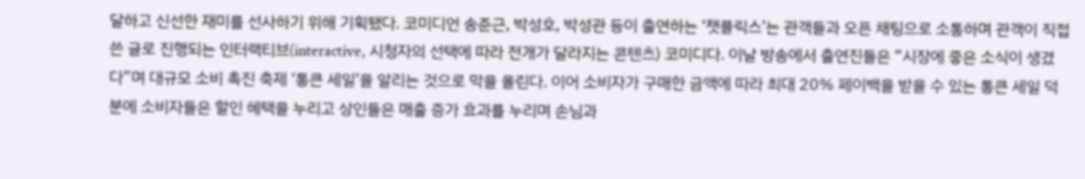달하고 신선한 재미를 선사하기 위해 기획됐다. 코미디언 송준근, 박성호, 박성관 등이 출연하는 ‘챗플릭스’는 관객들과 오픈 채팅으로 소통하며 관객이 직접 쓴 글로 진행되는 인터랙티브(interactive, 시청자의 선택에 따라 전개가 달라지는 콘텐츠) 코미디다. 이날 방송에서 출연진들은 “시장에 좋은 소식이 생겼다”며 대규모 소비 촉진 축제 ‘통큰 세일’을 알리는 것으로 막을 올린다. 이어 소비자가 구매한 금액에 따라 최대 20% 페이백을 받을 수 있는 통큰 세일 덕분에 소비자들은 할인 혜택을 누리고 상인들은 매출 증가 효과를 누리며 손님과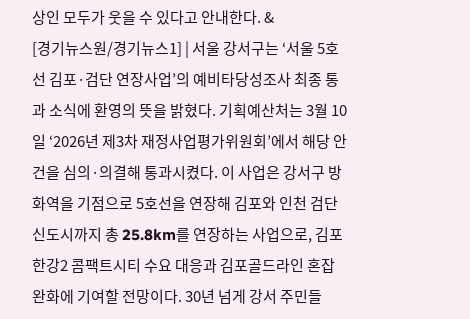상인 모두가 웃을 수 있다고 안내한다. &
[경기뉴스원/경기뉴스1] | 서울 강서구는 ‘서울 5호선 김포·검단 연장사업’의 예비타당성조사 최종 통과 소식에 환영의 뜻을 밝혔다. 기획예산처는 3월 10일 ‘2026년 제3차 재정사업평가위원회’에서 해당 안건을 심의·의결해 통과시켰다. 이 사업은 강서구 방화역을 기점으로 5호선을 연장해 김포와 인천 검단신도시까지 총 25.8km를 연장하는 사업으로, 김포한강2 콤팩트시티 수요 대응과 김포골드라인 혼잡 완화에 기여할 전망이다. 30년 넘게 강서 주민들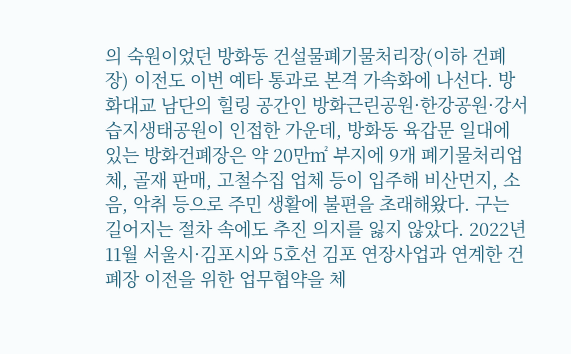의 숙원이었던 방화동 건설물폐기물처리장(이하 건폐장) 이전도 이번 예타 통과로 본격 가속화에 나선다. 방화대교 남단의 힐링 공간인 방화근린공원·한강공원·강서습지생태공원이 인접한 가운데, 방화동 육갑문 일대에 있는 방화건폐장은 약 20만㎡ 부지에 9개 폐기물처리업체, 골재 판매, 고철수집 업체 등이 입주해 비산먼지, 소음, 악취 등으로 주민 생활에 불편을 초래해왔다. 구는 길어지는 절차 속에도 추진 의지를 잃지 않았다. 2022년 11월 서울시·김포시와 5호선 김포 연장사업과 연계한 건폐장 이전을 위한 업무협약을 체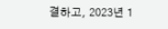결하고, 2023년 1